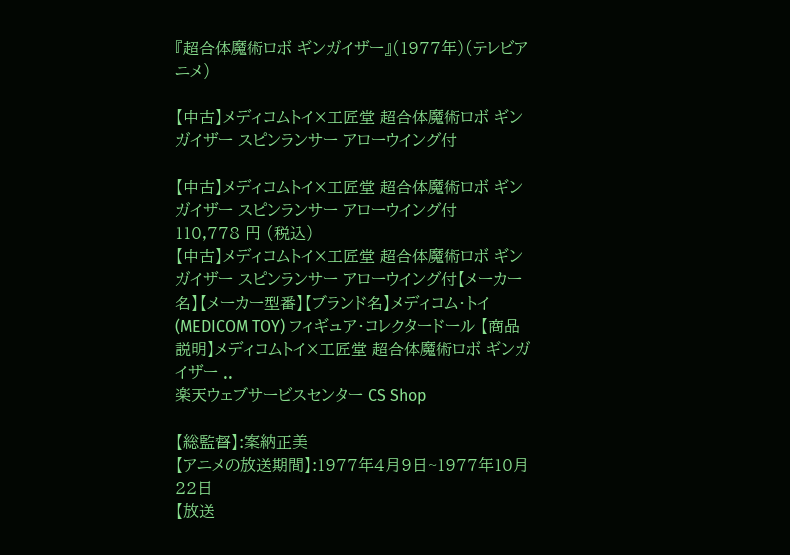『超合体魔術ロボ ギンガイザー』(1977年)(テレビアニメ)

【中古】メディコムトイ×工匠堂 超合体魔術ロボ ギンガイザー スピンランサー アローウイング付

【中古】メディコムトイ×工匠堂 超合体魔術ロボ ギンガイザー スピンランサー アローウイング付
110,778 円 (税込)
【中古】メディコムトイ×工匠堂 超合体魔術ロボ ギンガイザー スピンランサー アローウイング付【メーカー名】【メーカー型番】【ブランド名】メディコム・トイ(MEDICOM TOY) フィギュア・コレクタードール 【商品説明】メディコムトイ×工匠堂 超合体魔術ロボ ギンガイザー ..
楽天ウェブサービスセンター CS Shop

【総監督】:案納正美
【アニメの放送期間】:1977年4月9日~1977年10月22日
【放送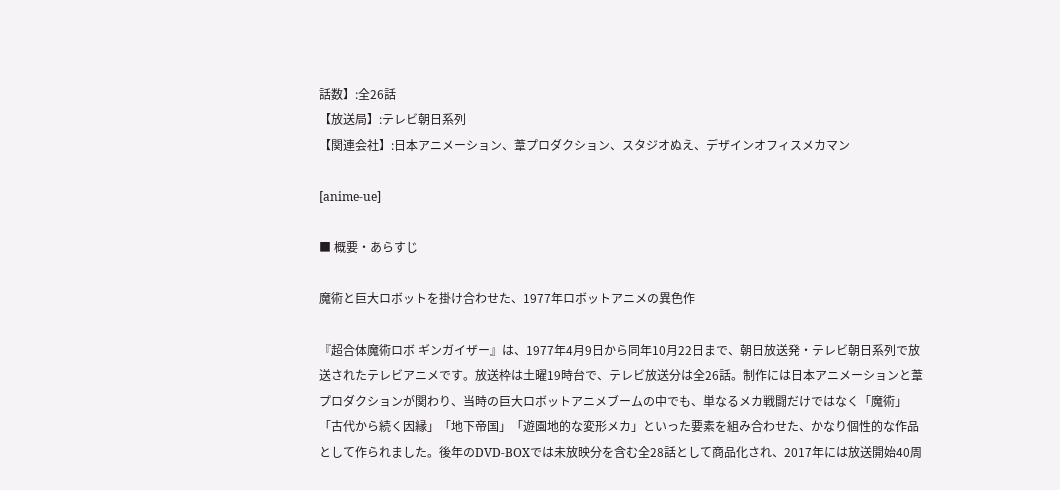話数】:全26話
【放送局】:テレビ朝日系列
【関連会社】:日本アニメーション、葦プロダクション、スタジオぬえ、デザインオフィスメカマン

[anime-ue]

■ 概要・あらすじ

魔術と巨大ロボットを掛け合わせた、1977年ロボットアニメの異色作

『超合体魔術ロボ ギンガイザー』は、1977年4月9日から同年10月22日まで、朝日放送発・テレビ朝日系列で放送されたテレビアニメです。放送枠は土曜19時台で、テレビ放送分は全26話。制作には日本アニメーションと葦プロダクションが関わり、当時の巨大ロボットアニメブームの中でも、単なるメカ戦闘だけではなく「魔術」「古代から続く因縁」「地下帝国」「遊園地的な変形メカ」といった要素を組み合わせた、かなり個性的な作品として作られました。後年のDVD-BOXでは未放映分を含む全28話として商品化され、2017年には放送開始40周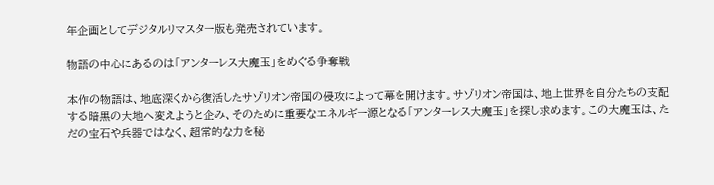年企画としてデジタルリマスター版も発売されています。

物語の中心にあるのは「アンターレス大魔玉」をめぐる争奪戦

本作の物語は、地底深くから復活したサゾリオン帝国の侵攻によって幕を開けます。サゾリオン帝国は、地上世界を自分たちの支配する暗黒の大地へ変えようと企み、そのために重要なエネルギー源となる「アンターレス大魔玉」を探し求めます。この大魔玉は、ただの宝石や兵器ではなく、超常的な力を秘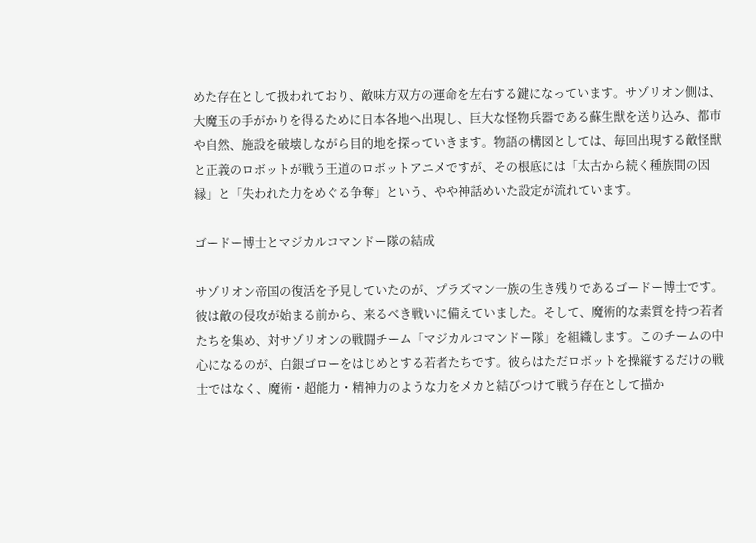めた存在として扱われており、敵味方双方の運命を左右する鍵になっています。サゾリオン側は、大魔玉の手がかりを得るために日本各地へ出現し、巨大な怪物兵器である蘇生獣を送り込み、都市や自然、施設を破壊しながら目的地を探っていきます。物語の構図としては、毎回出現する敵怪獣と正義のロボットが戦う王道のロボットアニメですが、その根底には「太古から続く種族間の因縁」と「失われた力をめぐる争奪」という、やや神話めいた設定が流れています。

ゴードー博士とマジカルコマンドー隊の結成

サゾリオン帝国の復活を予見していたのが、プラズマン一族の生き残りであるゴードー博士です。彼は敵の侵攻が始まる前から、来るべき戦いに備えていました。そして、魔術的な素質を持つ若者たちを集め、対サゾリオンの戦闘チーム「マジカルコマンドー隊」を組織します。このチームの中心になるのが、白銀ゴローをはじめとする若者たちです。彼らはただロボットを操縦するだけの戦士ではなく、魔術・超能力・精神力のような力をメカと結びつけて戦う存在として描か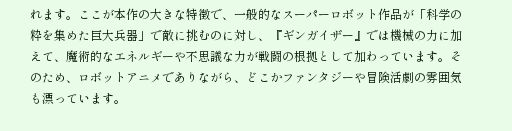れます。ここが本作の大きな特徴で、一般的なスーパーロボット作品が「科学の粋を集めた巨大兵器」で敵に挑むのに対し、『ギンガイザー』では機械の力に加えて、魔術的なエネルギーや不思議な力が戦闘の根拠として加わっています。そのため、ロボットアニメでありながら、どこかファンタジーや冒険活劇の雰囲気も漂っています。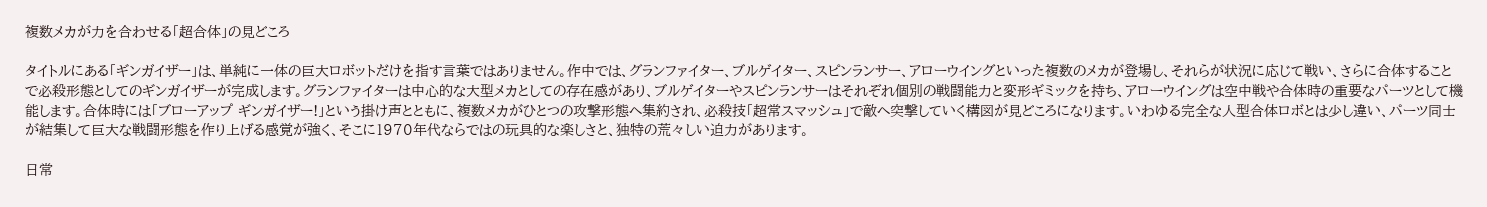複数メカが力を合わせる「超合体」の見どころ

タイトルにある「ギンガイザー」は、単純に一体の巨大ロボットだけを指す言葉ではありません。作中では、グランファイター、ブルゲイター、スピンランサー、アローウイングといった複数のメカが登場し、それらが状況に応じて戦い、さらに合体することで必殺形態としてのギンガイザーが完成します。グランファイターは中心的な大型メカとしての存在感があり、ブルゲイターやスピンランサーはそれぞれ個別の戦闘能力と変形ギミックを持ち、アローウイングは空中戦や合体時の重要なパーツとして機能します。合体時には「ブローアップ ギンガイザー!」という掛け声とともに、複数メカがひとつの攻撃形態へ集約され、必殺技「超常スマッシュ」で敵へ突撃していく構図が見どころになります。いわゆる完全な人型合体ロボとは少し違い、パーツ同士が結集して巨大な戦闘形態を作り上げる感覚が強く、そこに1970年代ならではの玩具的な楽しさと、独特の荒々しい迫力があります。

日常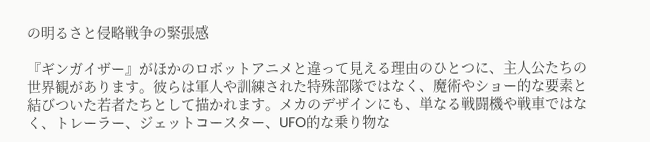の明るさと侵略戦争の緊張感

『ギンガイザー』がほかのロボットアニメと違って見える理由のひとつに、主人公たちの世界観があります。彼らは軍人や訓練された特殊部隊ではなく、魔術やショー的な要素と結びついた若者たちとして描かれます。メカのデザインにも、単なる戦闘機や戦車ではなく、トレーラー、ジェットコースター、UFO的な乗り物な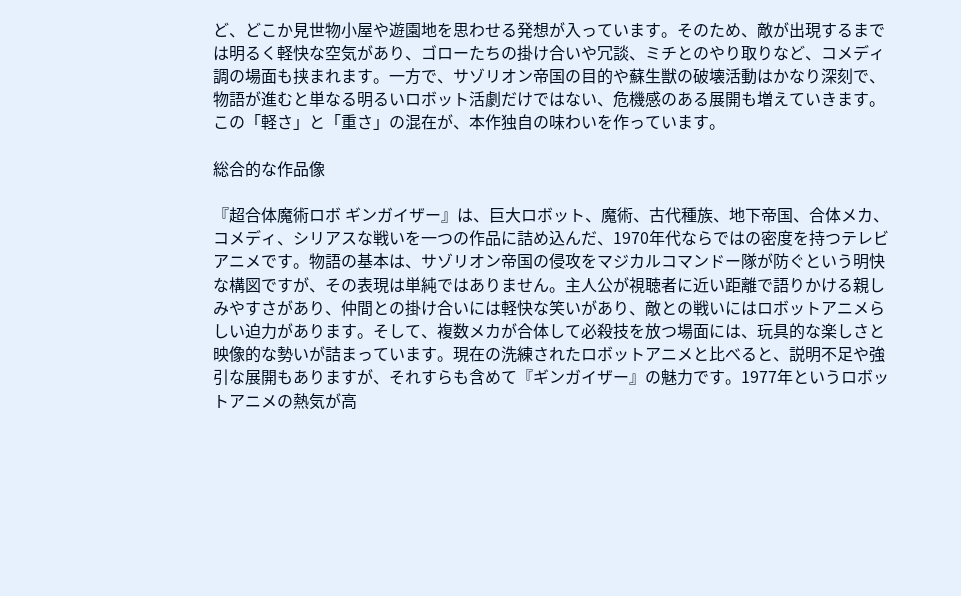ど、どこか見世物小屋や遊園地を思わせる発想が入っています。そのため、敵が出現するまでは明るく軽快な空気があり、ゴローたちの掛け合いや冗談、ミチとのやり取りなど、コメディ調の場面も挟まれます。一方で、サゾリオン帝国の目的や蘇生獣の破壊活動はかなり深刻で、物語が進むと単なる明るいロボット活劇だけではない、危機感のある展開も増えていきます。この「軽さ」と「重さ」の混在が、本作独自の味わいを作っています。

総合的な作品像

『超合体魔術ロボ ギンガイザー』は、巨大ロボット、魔術、古代種族、地下帝国、合体メカ、コメディ、シリアスな戦いを一つの作品に詰め込んだ、1970年代ならではの密度を持つテレビアニメです。物語の基本は、サゾリオン帝国の侵攻をマジカルコマンドー隊が防ぐという明快な構図ですが、その表現は単純ではありません。主人公が視聴者に近い距離で語りかける親しみやすさがあり、仲間との掛け合いには軽快な笑いがあり、敵との戦いにはロボットアニメらしい迫力があります。そして、複数メカが合体して必殺技を放つ場面には、玩具的な楽しさと映像的な勢いが詰まっています。現在の洗練されたロボットアニメと比べると、説明不足や強引な展開もありますが、それすらも含めて『ギンガイザー』の魅力です。1977年というロボットアニメの熱気が高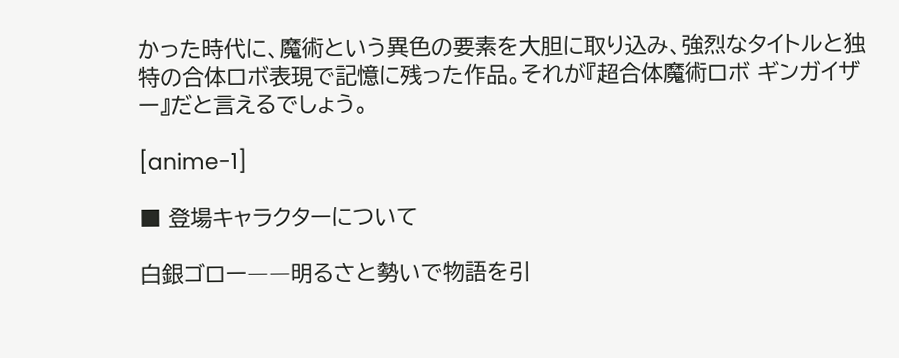かった時代に、魔術という異色の要素を大胆に取り込み、強烈なタイトルと独特の合体ロボ表現で記憶に残った作品。それが『超合体魔術ロボ ギンガイザー』だと言えるでしょう。

[anime-1]

■ 登場キャラクターについて

白銀ゴロー――明るさと勢いで物語を引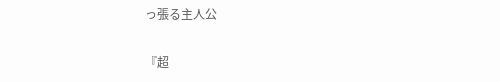っ張る主人公

『超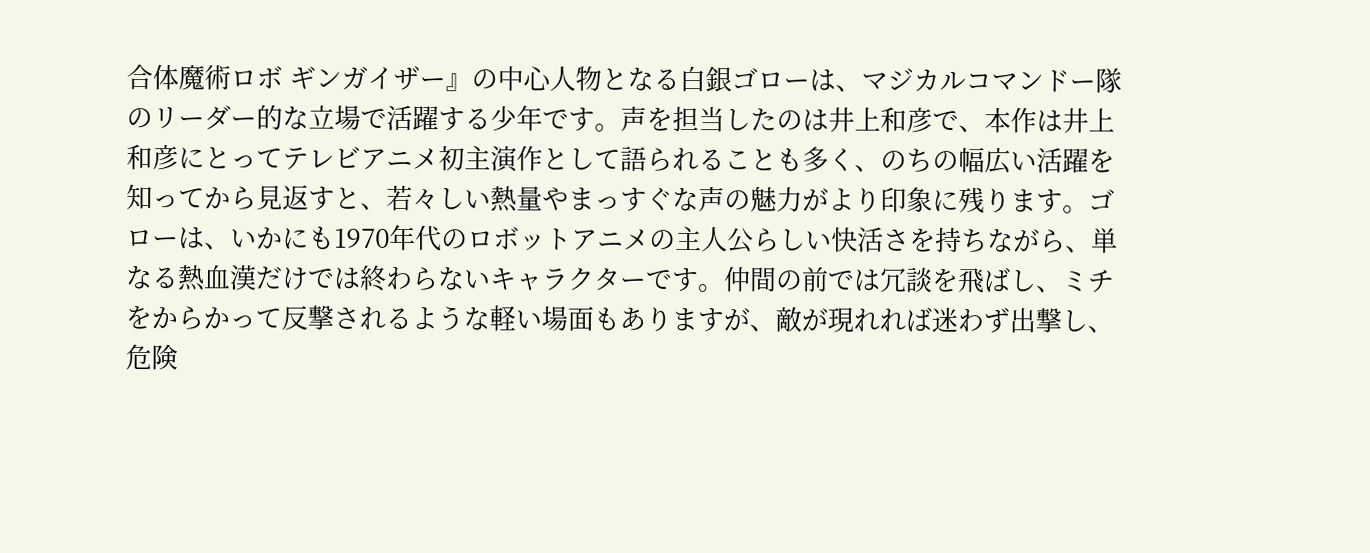合体魔術ロボ ギンガイザー』の中心人物となる白銀ゴローは、マジカルコマンドー隊のリーダー的な立場で活躍する少年です。声を担当したのは井上和彦で、本作は井上和彦にとってテレビアニメ初主演作として語られることも多く、のちの幅広い活躍を知ってから見返すと、若々しい熱量やまっすぐな声の魅力がより印象に残ります。ゴローは、いかにも1970年代のロボットアニメの主人公らしい快活さを持ちながら、単なる熱血漢だけでは終わらないキャラクターです。仲間の前では冗談を飛ばし、ミチをからかって反撃されるような軽い場面もありますが、敵が現れれば迷わず出撃し、危険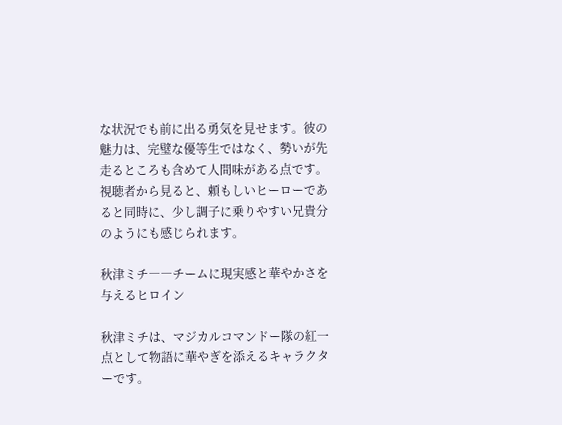な状況でも前に出る勇気を見せます。彼の魅力は、完璧な優等生ではなく、勢いが先走るところも含めて人間味がある点です。視聴者から見ると、頼もしいヒーローであると同時に、少し調子に乗りやすい兄貴分のようにも感じられます。

秋津ミチ――チームに現実感と華やかさを与えるヒロイン

秋津ミチは、マジカルコマンドー隊の紅一点として物語に華やぎを添えるキャラクターです。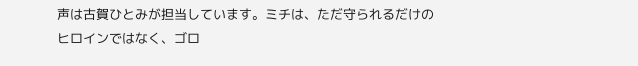声は古賀ひとみが担当しています。ミチは、ただ守られるだけのヒロインではなく、ゴロ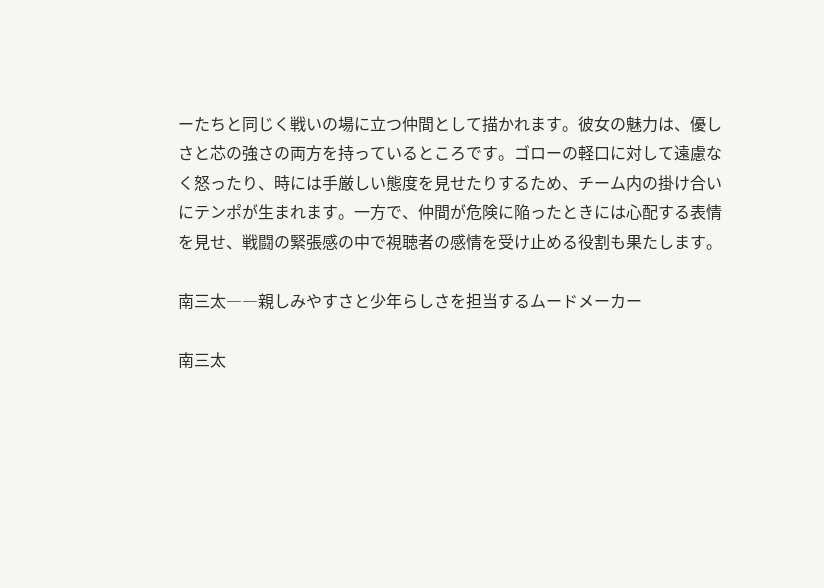ーたちと同じく戦いの場に立つ仲間として描かれます。彼女の魅力は、優しさと芯の強さの両方を持っているところです。ゴローの軽口に対して遠慮なく怒ったり、時には手厳しい態度を見せたりするため、チーム内の掛け合いにテンポが生まれます。一方で、仲間が危険に陥ったときには心配する表情を見せ、戦闘の緊張感の中で視聴者の感情を受け止める役割も果たします。

南三太――親しみやすさと少年らしさを担当するムードメーカー

南三太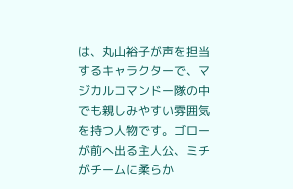は、丸山裕子が声を担当するキャラクターで、マジカルコマンドー隊の中でも親しみやすい雰囲気を持つ人物です。ゴローが前へ出る主人公、ミチがチームに柔らか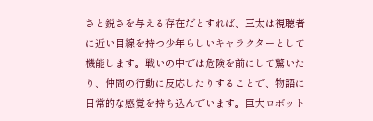さと鋭さを与える存在だとすれば、三太は視聴者に近い目線を持つ少年らしいキャラクターとして機能します。戦いの中では危険を前にして驚いたり、仲間の行動に反応したりすることで、物語に日常的な感覚を持ち込んでいます。巨大ロボット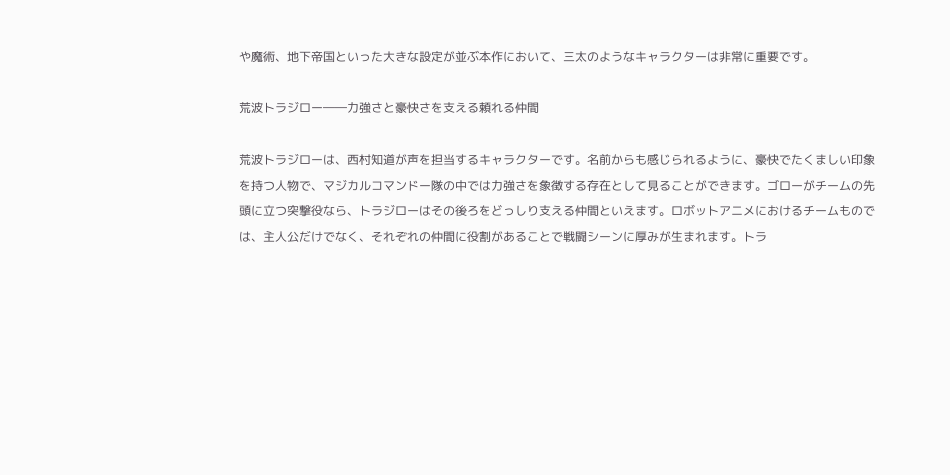や魔術、地下帝国といった大きな設定が並ぶ本作において、三太のようなキャラクターは非常に重要です。

荒波トラジロー――力強さと豪快さを支える頼れる仲間

荒波トラジローは、西村知道が声を担当するキャラクターです。名前からも感じられるように、豪快でたくましい印象を持つ人物で、マジカルコマンドー隊の中では力強さを象徴する存在として見ることができます。ゴローがチームの先頭に立つ突撃役なら、トラジローはその後ろをどっしり支える仲間といえます。ロボットアニメにおけるチームものでは、主人公だけでなく、それぞれの仲間に役割があることで戦闘シーンに厚みが生まれます。トラ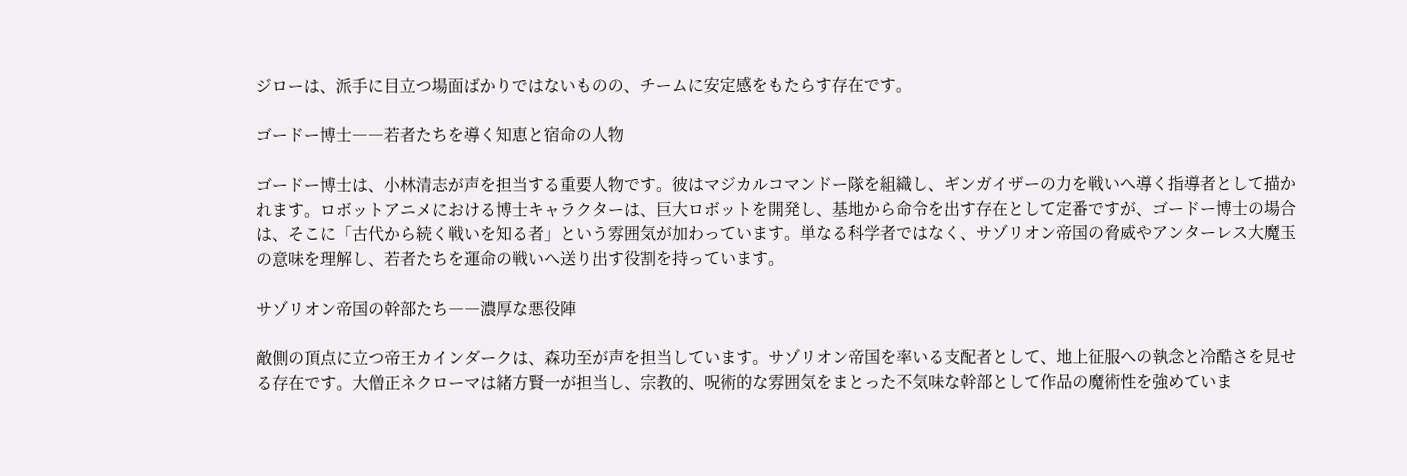ジローは、派手に目立つ場面ばかりではないものの、チームに安定感をもたらす存在です。

ゴードー博士――若者たちを導く知恵と宿命の人物

ゴードー博士は、小林清志が声を担当する重要人物です。彼はマジカルコマンドー隊を組織し、ギンガイザーの力を戦いへ導く指導者として描かれます。ロボットアニメにおける博士キャラクターは、巨大ロボットを開発し、基地から命令を出す存在として定番ですが、ゴードー博士の場合は、そこに「古代から続く戦いを知る者」という雰囲気が加わっています。単なる科学者ではなく、サゾリオン帝国の脅威やアンターレス大魔玉の意味を理解し、若者たちを運命の戦いへ送り出す役割を持っています。

サゾリオン帝国の幹部たち――濃厚な悪役陣

敵側の頂点に立つ帝王カインダークは、森功至が声を担当しています。サゾリオン帝国を率いる支配者として、地上征服への執念と冷酷さを見せる存在です。大僧正ネクローマは緒方賢一が担当し、宗教的、呪術的な雰囲気をまとった不気味な幹部として作品の魔術性を強めていま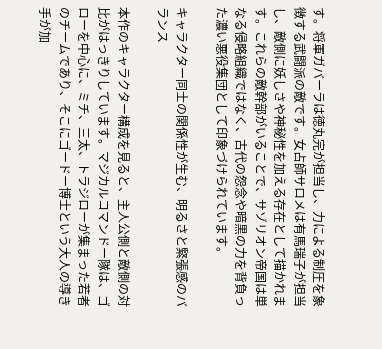す。将軍ガバーラは徳丸完が担当し、力による制圧を象徴する武闘派の敵です。女占師サロメは有馬瑞子が担当し、敵側に妖しさや神秘性を加える存在として描かれます。これらの敵幹部がいることで、サゾリオン帝国は単なる侵略組織ではなく、古代の怨念や暗黒の力を背負った濃い悪役集団として印象づけられています。

キャラクター同士の関係性が生む、明るさと緊張感のバランス

本作のキャラクター構成を見ると、主人公側と敵側の対比がはっきりしています。マジカルコマンドー隊は、ゴローを中心に、ミチ、三太、トラジローが集まった若者のチームであり、そこにゴードー博士という大人の導き手が加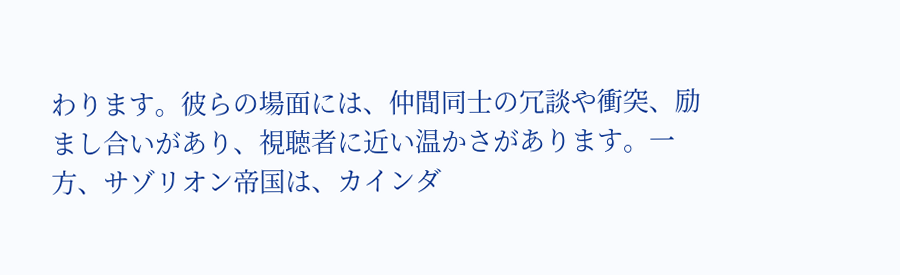わります。彼らの場面には、仲間同士の冗談や衝突、励まし合いがあり、視聴者に近い温かさがあります。一方、サゾリオン帝国は、カインダ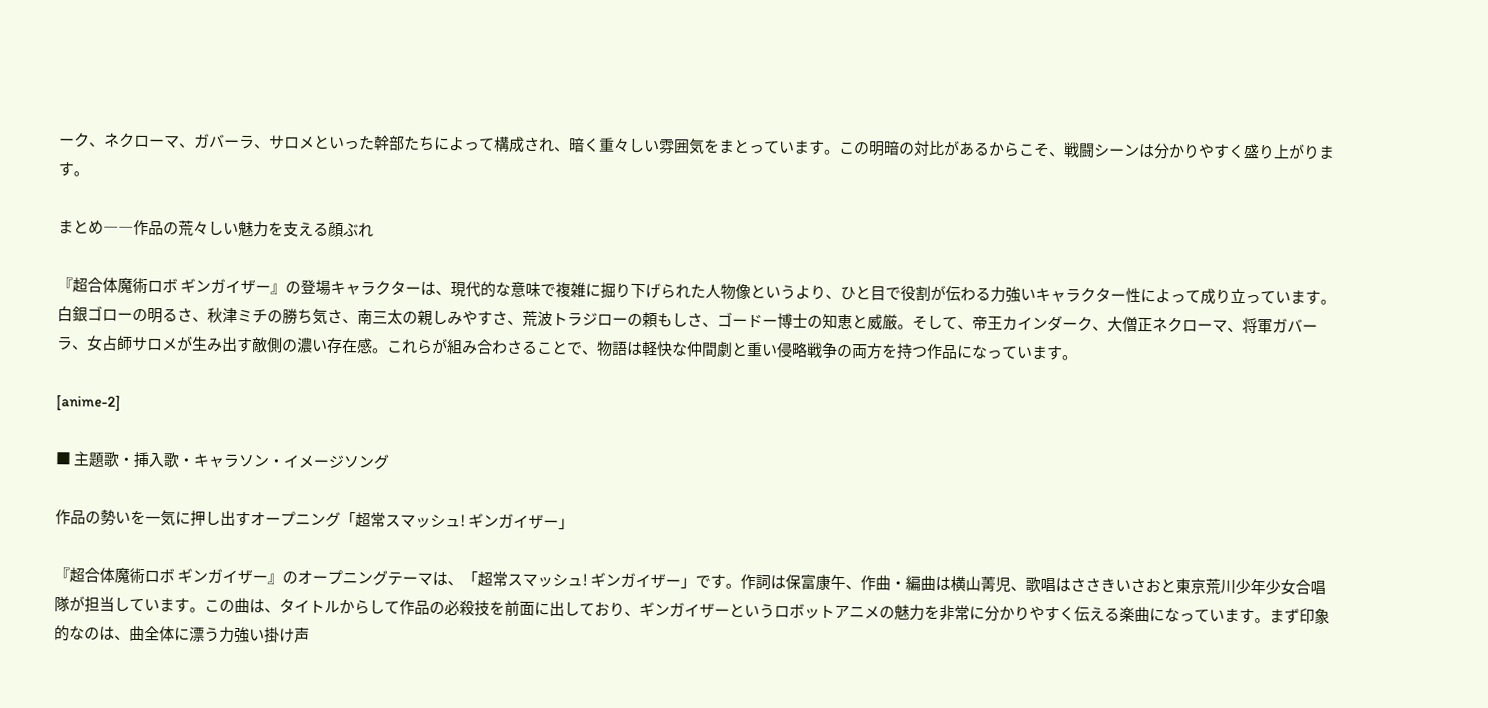ーク、ネクローマ、ガバーラ、サロメといった幹部たちによって構成され、暗く重々しい雰囲気をまとっています。この明暗の対比があるからこそ、戦闘シーンは分かりやすく盛り上がります。

まとめ――作品の荒々しい魅力を支える顔ぶれ

『超合体魔術ロボ ギンガイザー』の登場キャラクターは、現代的な意味で複雑に掘り下げられた人物像というより、ひと目で役割が伝わる力強いキャラクター性によって成り立っています。白銀ゴローの明るさ、秋津ミチの勝ち気さ、南三太の親しみやすさ、荒波トラジローの頼もしさ、ゴードー博士の知恵と威厳。そして、帝王カインダーク、大僧正ネクローマ、将軍ガバーラ、女占師サロメが生み出す敵側の濃い存在感。これらが組み合わさることで、物語は軽快な仲間劇と重い侵略戦争の両方を持つ作品になっています。

[anime-2]

■ 主題歌・挿入歌・キャラソン・イメージソング

作品の勢いを一気に押し出すオープニング「超常スマッシュ! ギンガイザー」

『超合体魔術ロボ ギンガイザー』のオープニングテーマは、「超常スマッシュ! ギンガイザー」です。作詞は保富康午、作曲・編曲は横山菁児、歌唱はささきいさおと東京荒川少年少女合唱隊が担当しています。この曲は、タイトルからして作品の必殺技を前面に出しており、ギンガイザーというロボットアニメの魅力を非常に分かりやすく伝える楽曲になっています。まず印象的なのは、曲全体に漂う力強い掛け声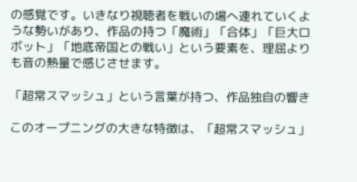の感覚です。いきなり視聴者を戦いの場へ連れていくような勢いがあり、作品の持つ「魔術」「合体」「巨大ロボット」「地底帝国との戦い」という要素を、理屈よりも音の熱量で感じさせます。

「超常スマッシュ」という言葉が持つ、作品独自の響き

このオープニングの大きな特徴は、「超常スマッシュ」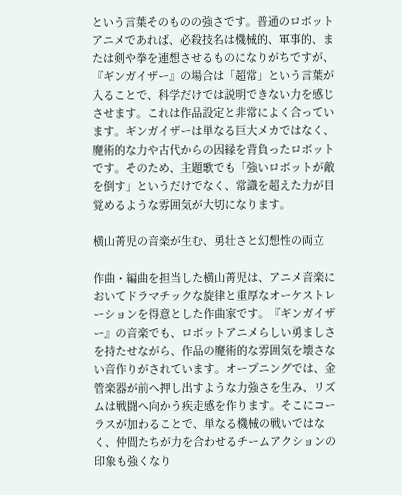という言葉そのものの強さです。普通のロボットアニメであれば、必殺技名は機械的、軍事的、または剣や拳を連想させるものになりがちですが、『ギンガイザー』の場合は「超常」という言葉が入ることで、科学だけでは説明できない力を感じさせます。これは作品設定と非常によく合っています。ギンガイザーは単なる巨大メカではなく、魔術的な力や古代からの因縁を背負ったロボットです。そのため、主題歌でも「強いロボットが敵を倒す」というだけでなく、常識を超えた力が目覚めるような雰囲気が大切になります。

横山菁児の音楽が生む、勇壮さと幻想性の両立

作曲・編曲を担当した横山菁児は、アニメ音楽においてドラマチックな旋律と重厚なオーケストレーションを得意とした作曲家です。『ギンガイザー』の音楽でも、ロボットアニメらしい勇ましさを持たせながら、作品の魔術的な雰囲気を壊さない音作りがされています。オープニングでは、金管楽器が前へ押し出すような力強さを生み、リズムは戦闘へ向かう疾走感を作ります。そこにコーラスが加わることで、単なる機械の戦いではなく、仲間たちが力を合わせるチームアクションの印象も強くなり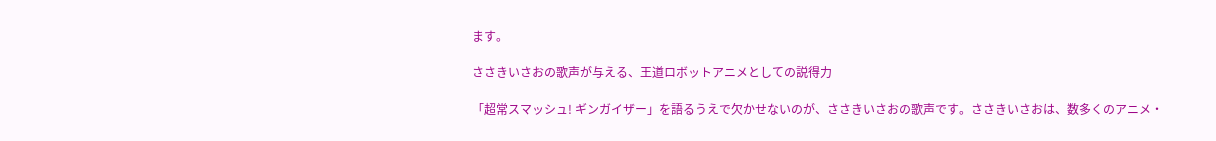ます。

ささきいさおの歌声が与える、王道ロボットアニメとしての説得力

「超常スマッシュ! ギンガイザー」を語るうえで欠かせないのが、ささきいさおの歌声です。ささきいさおは、数多くのアニメ・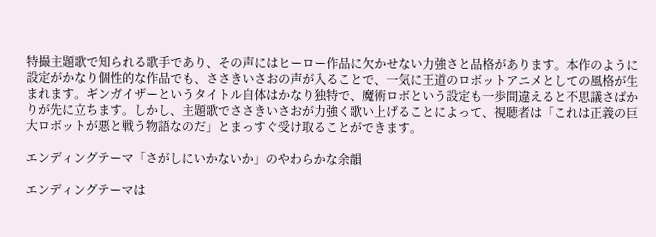特撮主題歌で知られる歌手であり、その声にはヒーロー作品に欠かせない力強さと品格があります。本作のように設定がかなり個性的な作品でも、ささきいさおの声が入ることで、一気に王道のロボットアニメとしての風格が生まれます。ギンガイザーというタイトル自体はかなり独特で、魔術ロボという設定も一歩間違えると不思議さばかりが先に立ちます。しかし、主題歌でささきいさおが力強く歌い上げることによって、視聴者は「これは正義の巨大ロボットが悪と戦う物語なのだ」とまっすぐ受け取ることができます。

エンディングテーマ「さがしにいかないか」のやわらかな余韻

エンディングテーマは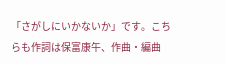「さがしにいかないか」です。こちらも作詞は保富康午、作曲・編曲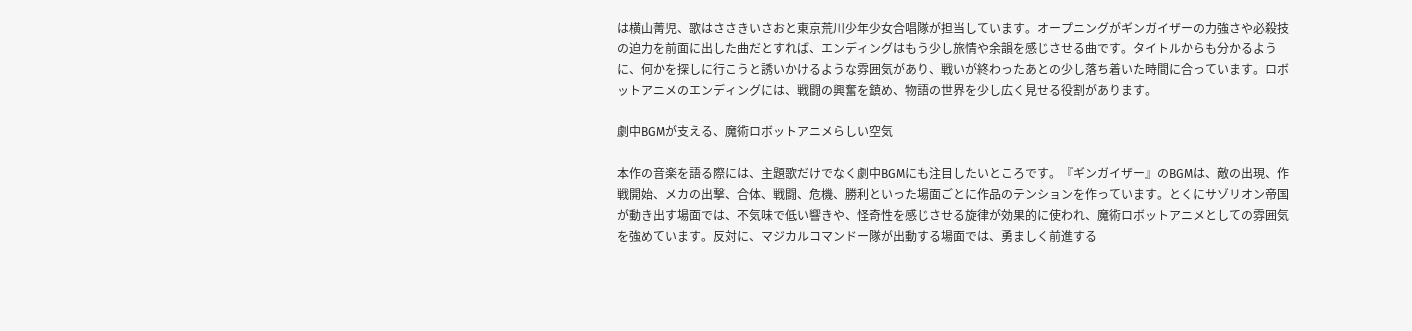は横山菁児、歌はささきいさおと東京荒川少年少女合唱隊が担当しています。オープニングがギンガイザーの力強さや必殺技の迫力を前面に出した曲だとすれば、エンディングはもう少し旅情や余韻を感じさせる曲です。タイトルからも分かるように、何かを探しに行こうと誘いかけるような雰囲気があり、戦いが終わったあとの少し落ち着いた時間に合っています。ロボットアニメのエンディングには、戦闘の興奮を鎮め、物語の世界を少し広く見せる役割があります。

劇中BGMが支える、魔術ロボットアニメらしい空気

本作の音楽を語る際には、主題歌だけでなく劇中BGMにも注目したいところです。『ギンガイザー』のBGMは、敵の出現、作戦開始、メカの出撃、合体、戦闘、危機、勝利といった場面ごとに作品のテンションを作っています。とくにサゾリオン帝国が動き出す場面では、不気味で低い響きや、怪奇性を感じさせる旋律が効果的に使われ、魔術ロボットアニメとしての雰囲気を強めています。反対に、マジカルコマンドー隊が出動する場面では、勇ましく前進する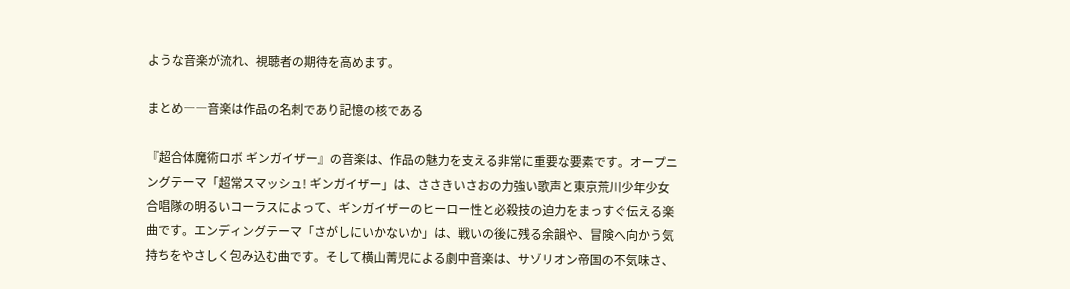ような音楽が流れ、視聴者の期待を高めます。

まとめ――音楽は作品の名刺であり記憶の核である

『超合体魔術ロボ ギンガイザー』の音楽は、作品の魅力を支える非常に重要な要素です。オープニングテーマ「超常スマッシュ! ギンガイザー」は、ささきいさおの力強い歌声と東京荒川少年少女合唱隊の明るいコーラスによって、ギンガイザーのヒーロー性と必殺技の迫力をまっすぐ伝える楽曲です。エンディングテーマ「さがしにいかないか」は、戦いの後に残る余韻や、冒険へ向かう気持ちをやさしく包み込む曲です。そして横山菁児による劇中音楽は、サゾリオン帝国の不気味さ、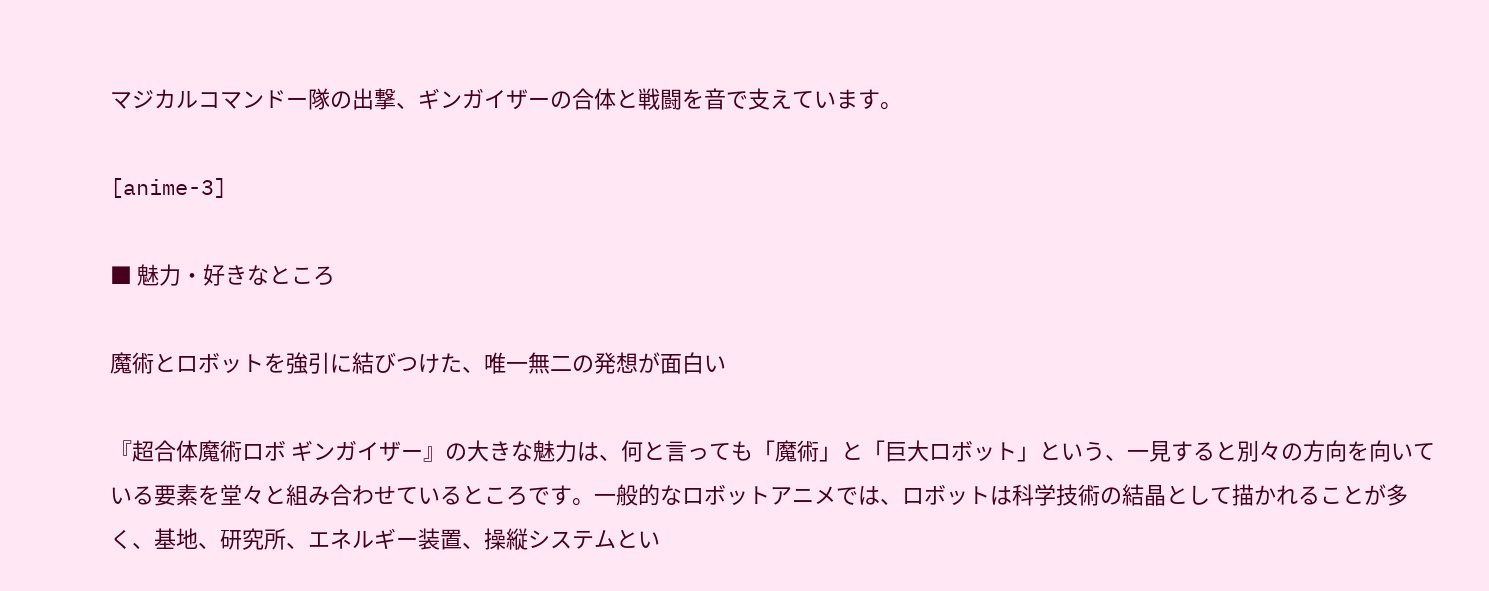マジカルコマンドー隊の出撃、ギンガイザーの合体と戦闘を音で支えています。

[anime-3]

■ 魅力・好きなところ

魔術とロボットを強引に結びつけた、唯一無二の発想が面白い

『超合体魔術ロボ ギンガイザー』の大きな魅力は、何と言っても「魔術」と「巨大ロボット」という、一見すると別々の方向を向いている要素を堂々と組み合わせているところです。一般的なロボットアニメでは、ロボットは科学技術の結晶として描かれることが多く、基地、研究所、エネルギー装置、操縦システムとい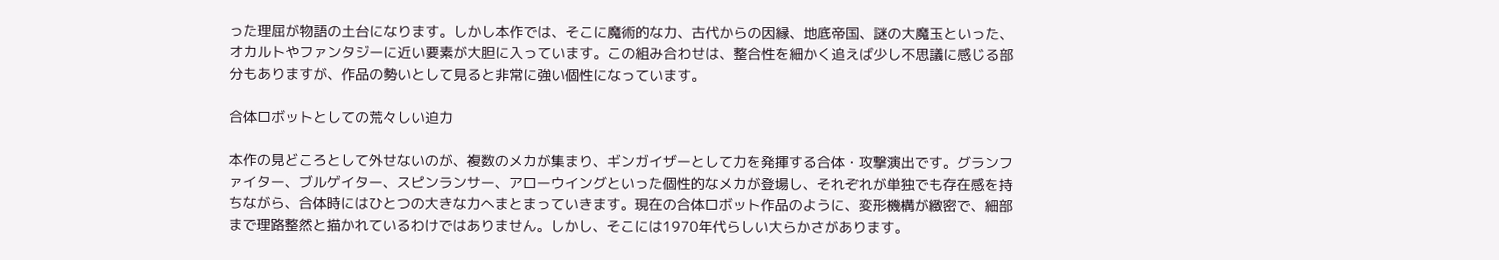った理屈が物語の土台になります。しかし本作では、そこに魔術的な力、古代からの因縁、地底帝国、謎の大魔玉といった、オカルトやファンタジーに近い要素が大胆に入っています。この組み合わせは、整合性を細かく追えば少し不思議に感じる部分もありますが、作品の勢いとして見ると非常に強い個性になっています。

合体ロボットとしての荒々しい迫力

本作の見どころとして外せないのが、複数のメカが集まり、ギンガイザーとして力を発揮する合体・攻撃演出です。グランファイター、ブルゲイター、スピンランサー、アローウイングといった個性的なメカが登場し、それぞれが単独でも存在感を持ちながら、合体時にはひとつの大きな力へまとまっていきます。現在の合体ロボット作品のように、変形機構が緻密で、細部まで理路整然と描かれているわけではありません。しかし、そこには1970年代らしい大らかさがあります。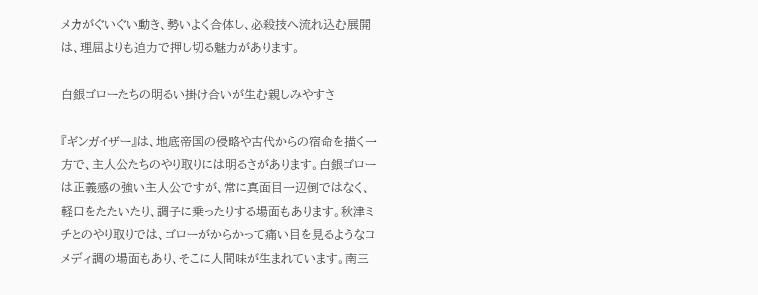メカがぐいぐい動き、勢いよく合体し、必殺技へ流れ込む展開は、理屈よりも迫力で押し切る魅力があります。

白銀ゴローたちの明るい掛け合いが生む親しみやすさ

『ギンガイザー』は、地底帝国の侵略や古代からの宿命を描く一方で、主人公たちのやり取りには明るさがあります。白銀ゴローは正義感の強い主人公ですが、常に真面目一辺倒ではなく、軽口をたたいたり、調子に乗ったりする場面もあります。秋津ミチとのやり取りでは、ゴローがからかって痛い目を見るようなコメディ調の場面もあり、そこに人間味が生まれています。南三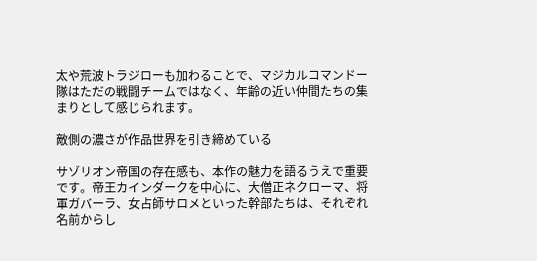太や荒波トラジローも加わることで、マジカルコマンドー隊はただの戦闘チームではなく、年齢の近い仲間たちの集まりとして感じられます。

敵側の濃さが作品世界を引き締めている

サゾリオン帝国の存在感も、本作の魅力を語るうえで重要です。帝王カインダークを中心に、大僧正ネクローマ、将軍ガバーラ、女占師サロメといった幹部たちは、それぞれ名前からし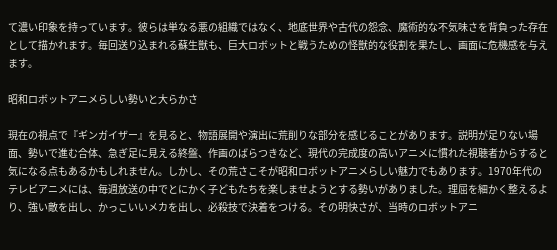て濃い印象を持っています。彼らは単なる悪の組織ではなく、地底世界や古代の怨念、魔術的な不気味さを背負った存在として描かれます。毎回送り込まれる蘇生獣も、巨大ロボットと戦うための怪獣的な役割を果たし、画面に危機感を与えます。

昭和ロボットアニメらしい勢いと大らかさ

現在の視点で『ギンガイザー』を見ると、物語展開や演出に荒削りな部分を感じることがあります。説明が足りない場面、勢いで進む合体、急ぎ足に見える終盤、作画のばらつきなど、現代の完成度の高いアニメに慣れた視聴者からすると気になる点もあるかもしれません。しかし、その荒さこそが昭和ロボットアニメらしい魅力でもあります。1970年代のテレビアニメには、毎週放送の中でとにかく子どもたちを楽しませようとする勢いがありました。理屈を細かく整えるより、強い敵を出し、かっこいいメカを出し、必殺技で決着をつける。その明快さが、当時のロボットアニ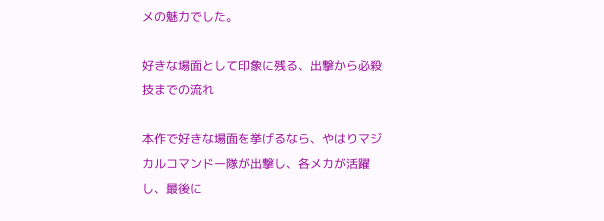メの魅力でした。

好きな場面として印象に残る、出撃から必殺技までの流れ

本作で好きな場面を挙げるなら、やはりマジカルコマンドー隊が出撃し、各メカが活躍し、最後に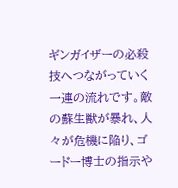ギンガイザーの必殺技へつながっていく一連の流れです。敵の蘇生獣が暴れ、人々が危機に陥り、ゴードー博士の指示や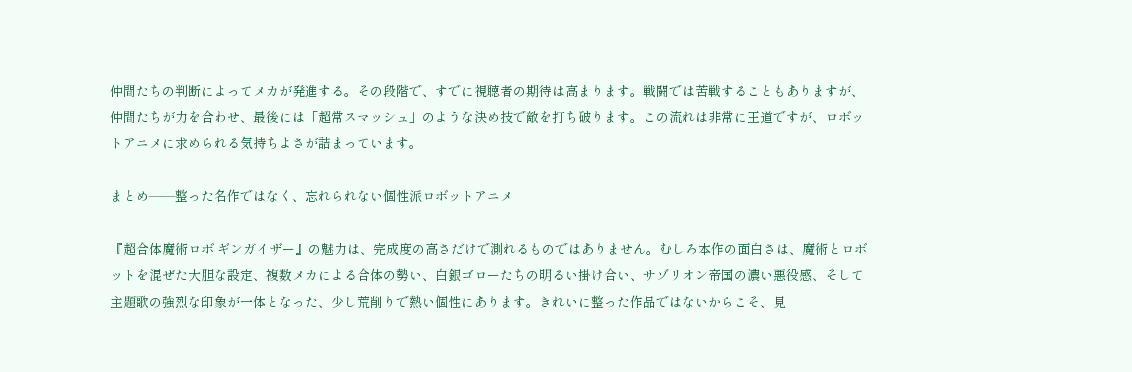仲間たちの判断によってメカが発進する。その段階で、すでに視聴者の期待は高まります。戦闘では苦戦することもありますが、仲間たちが力を合わせ、最後には「超常スマッシュ」のような決め技で敵を打ち破ります。この流れは非常に王道ですが、ロボットアニメに求められる気持ちよさが詰まっています。

まとめ――整った名作ではなく、忘れられない個性派ロボットアニメ

『超合体魔術ロボ ギンガイザー』の魅力は、完成度の高さだけで測れるものではありません。むしろ本作の面白さは、魔術とロボットを混ぜた大胆な設定、複数メカによる合体の勢い、白銀ゴローたちの明るい掛け合い、サゾリオン帝国の濃い悪役感、そして主題歌の強烈な印象が一体となった、少し荒削りで熱い個性にあります。きれいに整った作品ではないからこそ、見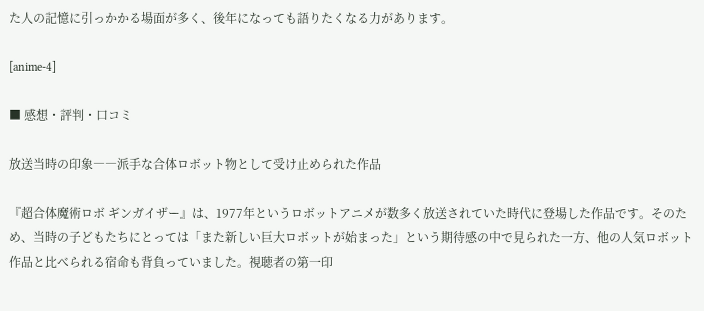た人の記憶に引っかかる場面が多く、後年になっても語りたくなる力があります。

[anime-4]

■ 感想・評判・口コミ

放送当時の印象――派手な合体ロボット物として受け止められた作品

『超合体魔術ロボ ギンガイザー』は、1977年というロボットアニメが数多く放送されていた時代に登場した作品です。そのため、当時の子どもたちにとっては「また新しい巨大ロボットが始まった」という期待感の中で見られた一方、他の人気ロボット作品と比べられる宿命も背負っていました。視聴者の第一印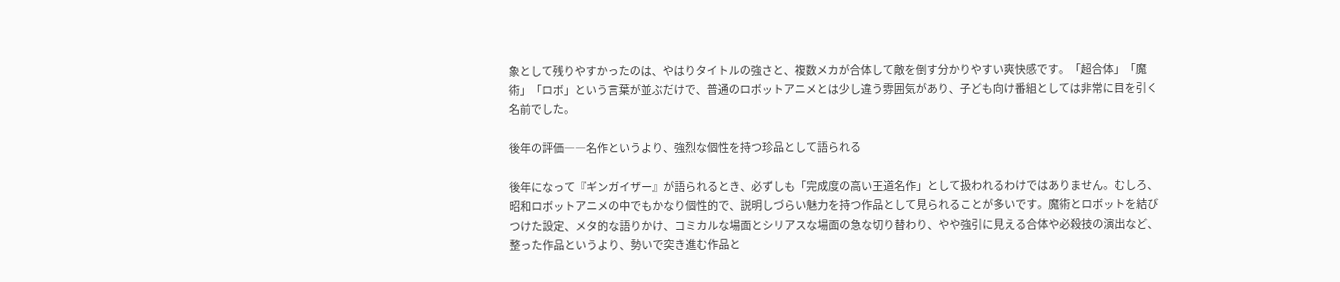象として残りやすかったのは、やはりタイトルの強さと、複数メカが合体して敵を倒す分かりやすい爽快感です。「超合体」「魔術」「ロボ」という言葉が並ぶだけで、普通のロボットアニメとは少し違う雰囲気があり、子ども向け番組としては非常に目を引く名前でした。

後年の評価――名作というより、強烈な個性を持つ珍品として語られる

後年になって『ギンガイザー』が語られるとき、必ずしも「完成度の高い王道名作」として扱われるわけではありません。むしろ、昭和ロボットアニメの中でもかなり個性的で、説明しづらい魅力を持つ作品として見られることが多いです。魔術とロボットを結びつけた設定、メタ的な語りかけ、コミカルな場面とシリアスな場面の急な切り替わり、やや強引に見える合体や必殺技の演出など、整った作品というより、勢いで突き進む作品と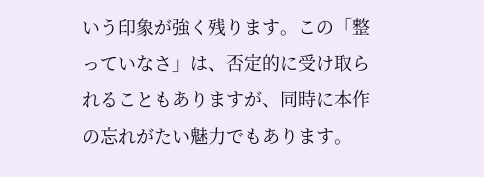いう印象が強く残ります。この「整っていなさ」は、否定的に受け取られることもありますが、同時に本作の忘れがたい魅力でもあります。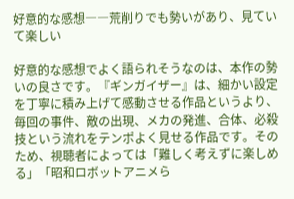好意的な感想――荒削りでも勢いがあり、見ていて楽しい

好意的な感想でよく語られそうなのは、本作の勢いの良さです。『ギンガイザー』は、細かい設定を丁寧に積み上げて感動させる作品というより、毎回の事件、敵の出現、メカの発進、合体、必殺技という流れをテンポよく見せる作品です。そのため、視聴者によっては「難しく考えずに楽しめる」「昭和ロボットアニメら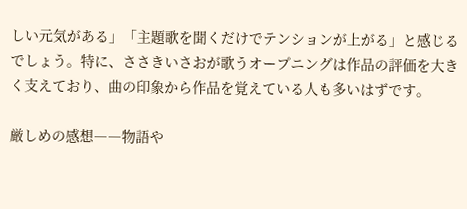しい元気がある」「主題歌を聞くだけでテンションが上がる」と感じるでしょう。特に、ささきいさおが歌うオープニングは作品の評価を大きく支えており、曲の印象から作品を覚えている人も多いはずです。

厳しめの感想――物語や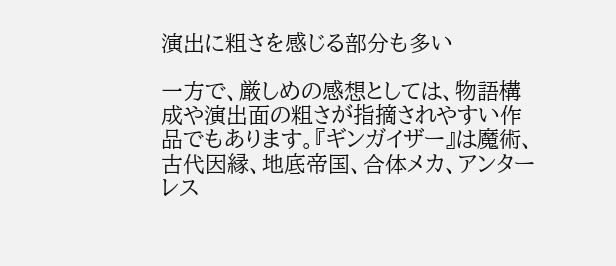演出に粗さを感じる部分も多い

一方で、厳しめの感想としては、物語構成や演出面の粗さが指摘されやすい作品でもあります。『ギンガイザー』は魔術、古代因縁、地底帝国、合体メカ、アンターレス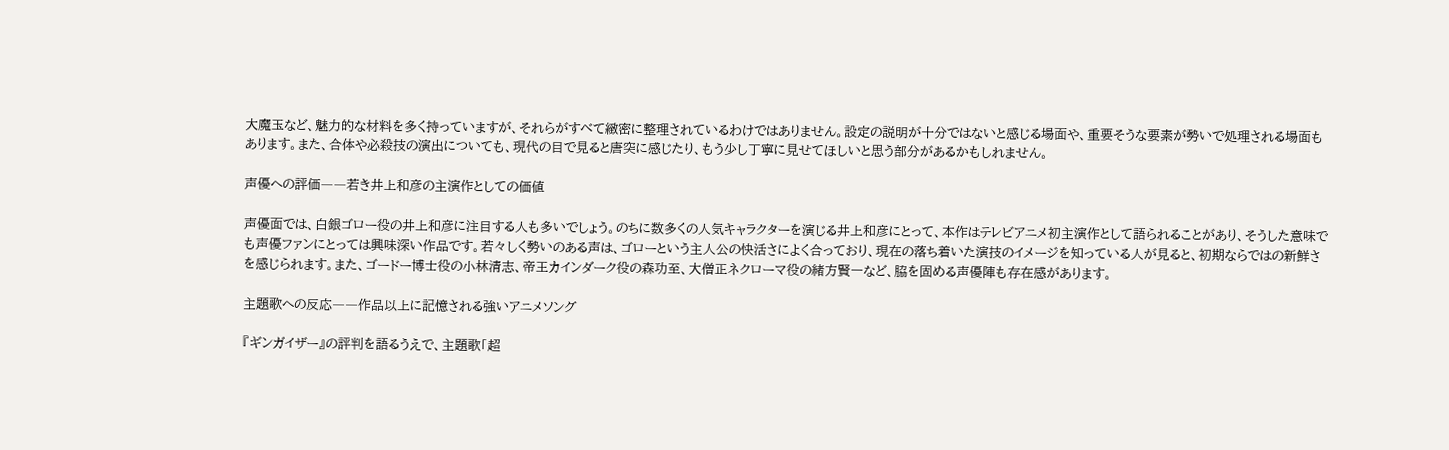大魔玉など、魅力的な材料を多く持っていますが、それらがすべて緻密に整理されているわけではありません。設定の説明が十分ではないと感じる場面や、重要そうな要素が勢いで処理される場面もあります。また、合体や必殺技の演出についても、現代の目で見ると唐突に感じたり、もう少し丁寧に見せてほしいと思う部分があるかもしれません。

声優への評価――若き井上和彦の主演作としての価値

声優面では、白銀ゴロー役の井上和彦に注目する人も多いでしょう。のちに数多くの人気キャラクターを演じる井上和彦にとって、本作はテレビアニメ初主演作として語られることがあり、そうした意味でも声優ファンにとっては興味深い作品です。若々しく勢いのある声は、ゴローという主人公の快活さによく合っており、現在の落ち着いた演技のイメージを知っている人が見ると、初期ならではの新鮮さを感じられます。また、ゴードー博士役の小林清志、帝王カインダーク役の森功至、大僧正ネクローマ役の緒方賢一など、脇を固める声優陣も存在感があります。

主題歌への反応――作品以上に記憶される強いアニメソング

『ギンガイザー』の評判を語るうえで、主題歌「超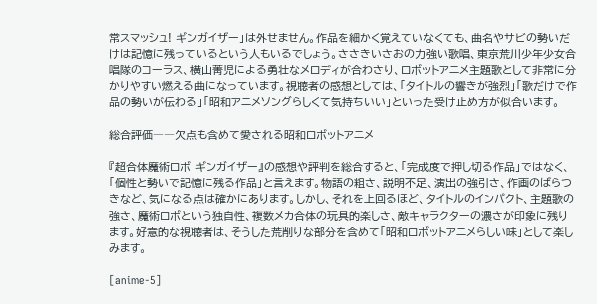常スマッシュ! ギンガイザー」は外せません。作品を細かく覚えていなくても、曲名やサビの勢いだけは記憶に残っているという人もいるでしょう。ささきいさおの力強い歌唱、東京荒川少年少女合唱隊のコーラス、横山菁児による勇壮なメロディが合わさり、ロボットアニメ主題歌として非常に分かりやすい燃える曲になっています。視聴者の感想としては、「タイトルの響きが強烈」「歌だけで作品の勢いが伝わる」「昭和アニメソングらしくて気持ちいい」といった受け止め方が似合います。

総合評価――欠点も含めて愛される昭和ロボットアニメ

『超合体魔術ロボ ギンガイザー』の感想や評判を総合すると、「完成度で押し切る作品」ではなく、「個性と勢いで記憶に残る作品」と言えます。物語の粗さ、説明不足、演出の強引さ、作画のばらつきなど、気になる点は確かにあります。しかし、それを上回るほど、タイトルのインパクト、主題歌の強さ、魔術ロボという独自性、複数メカ合体の玩具的楽しさ、敵キャラクターの濃さが印象に残ります。好意的な視聴者は、そうした荒削りな部分を含めて「昭和ロボットアニメらしい味」として楽しみます。

[anime-5]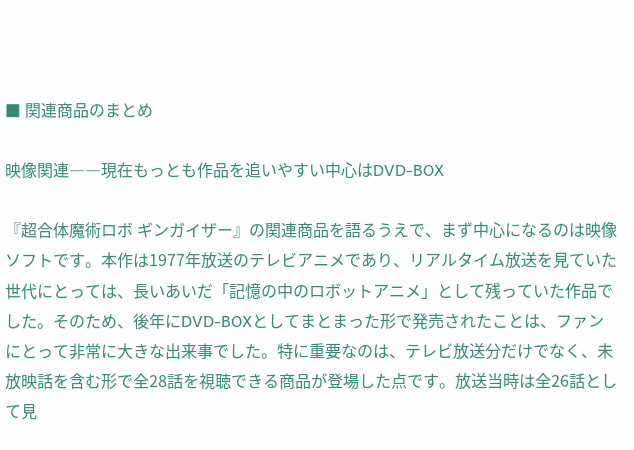■ 関連商品のまとめ

映像関連――現在もっとも作品を追いやすい中心はDVD-BOX

『超合体魔術ロボ ギンガイザー』の関連商品を語るうえで、まず中心になるのは映像ソフトです。本作は1977年放送のテレビアニメであり、リアルタイム放送を見ていた世代にとっては、長いあいだ「記憶の中のロボットアニメ」として残っていた作品でした。そのため、後年にDVD-BOXとしてまとまった形で発売されたことは、ファンにとって非常に大きな出来事でした。特に重要なのは、テレビ放送分だけでなく、未放映話を含む形で全28話を視聴できる商品が登場した点です。放送当時は全26話として見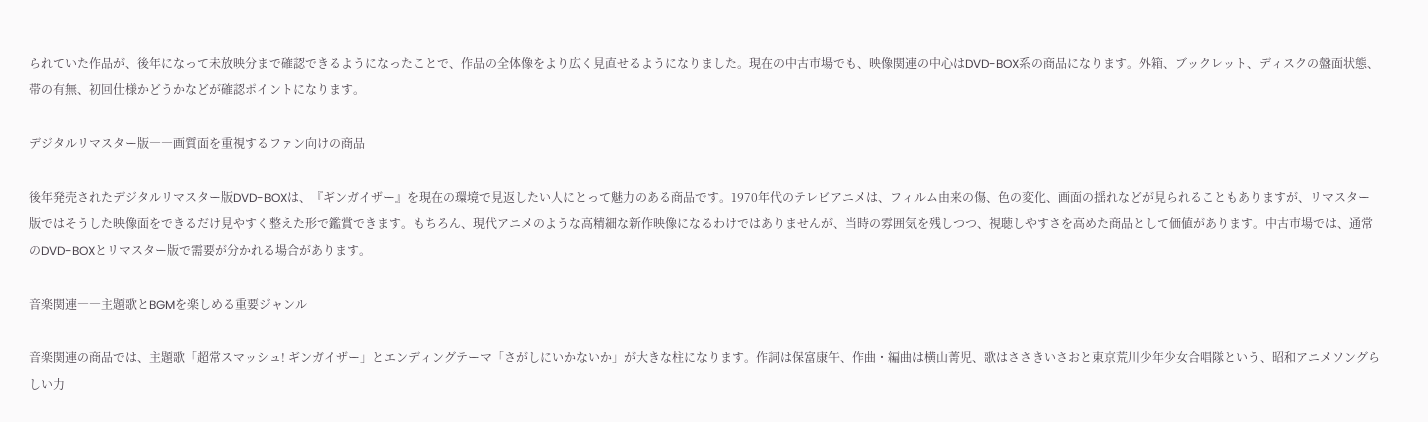られていた作品が、後年になって未放映分まで確認できるようになったことで、作品の全体像をより広く見直せるようになりました。現在の中古市場でも、映像関連の中心はDVD-BOX系の商品になります。外箱、ブックレット、ディスクの盤面状態、帯の有無、初回仕様かどうかなどが確認ポイントになります。

デジタルリマスター版――画質面を重視するファン向けの商品

後年発売されたデジタルリマスター版DVD-BOXは、『ギンガイザー』を現在の環境で見返したい人にとって魅力のある商品です。1970年代のテレビアニメは、フィルム由来の傷、色の変化、画面の揺れなどが見られることもありますが、リマスター版ではそうした映像面をできるだけ見やすく整えた形で鑑賞できます。もちろん、現代アニメのような高精細な新作映像になるわけではありませんが、当時の雰囲気を残しつつ、視聴しやすさを高めた商品として価値があります。中古市場では、通常のDVD-BOXとリマスター版で需要が分かれる場合があります。

音楽関連――主題歌とBGMを楽しめる重要ジャンル

音楽関連の商品では、主題歌「超常スマッシュ! ギンガイザー」とエンディングテーマ「さがしにいかないか」が大きな柱になります。作詞は保富康午、作曲・編曲は横山菁児、歌はささきいさおと東京荒川少年少女合唱隊という、昭和アニメソングらしい力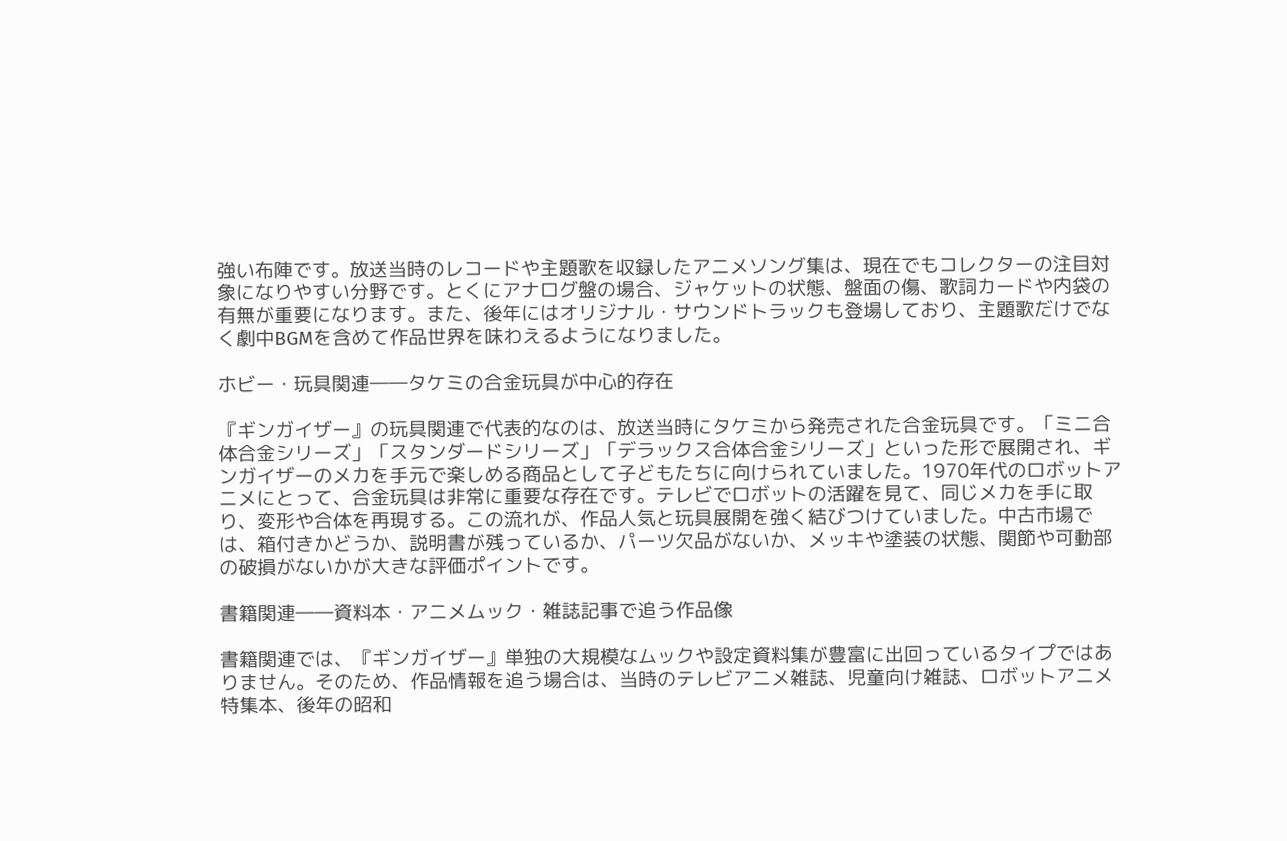強い布陣です。放送当時のレコードや主題歌を収録したアニメソング集は、現在でもコレクターの注目対象になりやすい分野です。とくにアナログ盤の場合、ジャケットの状態、盤面の傷、歌詞カードや内袋の有無が重要になります。また、後年にはオリジナル・サウンドトラックも登場しており、主題歌だけでなく劇中BGMを含めて作品世界を味わえるようになりました。

ホビー・玩具関連――タケミの合金玩具が中心的存在

『ギンガイザー』の玩具関連で代表的なのは、放送当時にタケミから発売された合金玩具です。「ミニ合体合金シリーズ」「スタンダードシリーズ」「デラックス合体合金シリーズ」といった形で展開され、ギンガイザーのメカを手元で楽しめる商品として子どもたちに向けられていました。1970年代のロボットアニメにとって、合金玩具は非常に重要な存在です。テレビでロボットの活躍を見て、同じメカを手に取り、変形や合体を再現する。この流れが、作品人気と玩具展開を強く結びつけていました。中古市場では、箱付きかどうか、説明書が残っているか、パーツ欠品がないか、メッキや塗装の状態、関節や可動部の破損がないかが大きな評価ポイントです。

書籍関連――資料本・アニメムック・雑誌記事で追う作品像

書籍関連では、『ギンガイザー』単独の大規模なムックや設定資料集が豊富に出回っているタイプではありません。そのため、作品情報を追う場合は、当時のテレビアニメ雑誌、児童向け雑誌、ロボットアニメ特集本、後年の昭和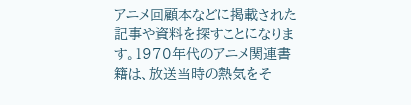アニメ回顧本などに掲載された記事や資料を探すことになります。1970年代のアニメ関連書籍は、放送当時の熱気をそ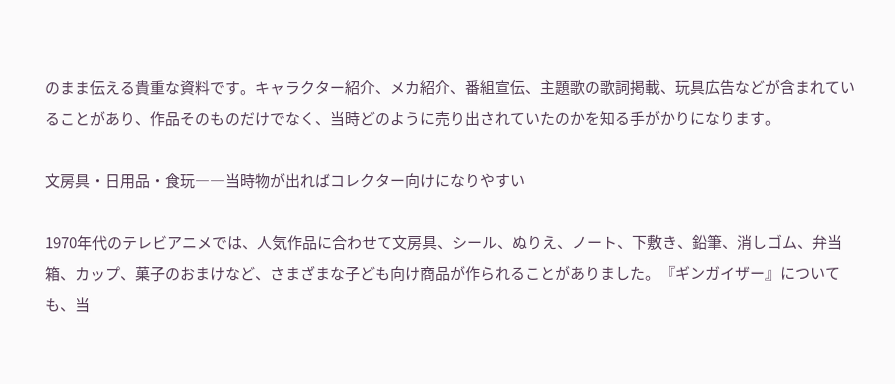のまま伝える貴重な資料です。キャラクター紹介、メカ紹介、番組宣伝、主題歌の歌詞掲載、玩具広告などが含まれていることがあり、作品そのものだけでなく、当時どのように売り出されていたのかを知る手がかりになります。

文房具・日用品・食玩――当時物が出ればコレクター向けになりやすい

1970年代のテレビアニメでは、人気作品に合わせて文房具、シール、ぬりえ、ノート、下敷き、鉛筆、消しゴム、弁当箱、カップ、菓子のおまけなど、さまざまな子ども向け商品が作られることがありました。『ギンガイザー』についても、当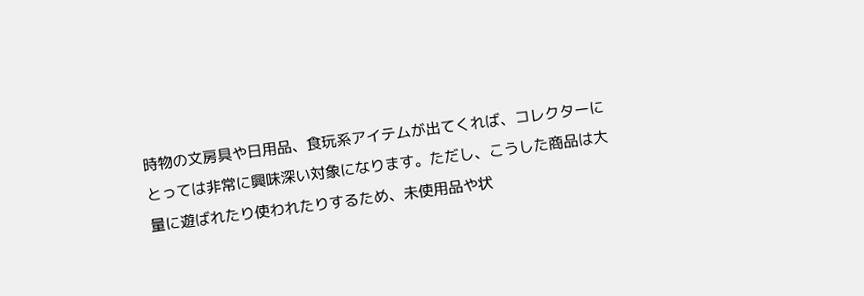時物の文房具や日用品、食玩系アイテムが出てくれば、コレクターにとっては非常に興味深い対象になります。ただし、こうした商品は大量に遊ばれたり使われたりするため、未使用品や状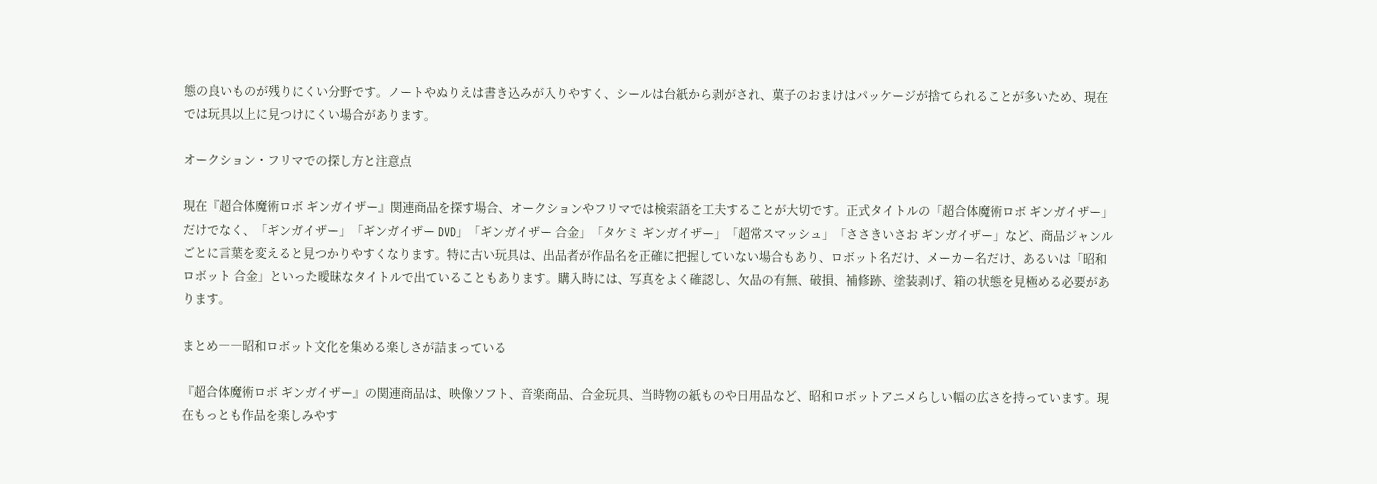態の良いものが残りにくい分野です。ノートやぬりえは書き込みが入りやすく、シールは台紙から剥がされ、菓子のおまけはパッケージが捨てられることが多いため、現在では玩具以上に見つけにくい場合があります。

オークション・フリマでの探し方と注意点

現在『超合体魔術ロボ ギンガイザー』関連商品を探す場合、オークションやフリマでは検索語を工夫することが大切です。正式タイトルの「超合体魔術ロボ ギンガイザー」だけでなく、「ギンガイザー」「ギンガイザー DVD」「ギンガイザー 合金」「タケミ ギンガイザー」「超常スマッシュ」「ささきいさお ギンガイザー」など、商品ジャンルごとに言葉を変えると見つかりやすくなります。特に古い玩具は、出品者が作品名を正確に把握していない場合もあり、ロボット名だけ、メーカー名だけ、あるいは「昭和 ロボット 合金」といった曖昧なタイトルで出ていることもあります。購入時には、写真をよく確認し、欠品の有無、破損、補修跡、塗装剥げ、箱の状態を見極める必要があります。

まとめ――昭和ロボット文化を集める楽しさが詰まっている

『超合体魔術ロボ ギンガイザー』の関連商品は、映像ソフト、音楽商品、合金玩具、当時物の紙ものや日用品など、昭和ロボットアニメらしい幅の広さを持っています。現在もっとも作品を楽しみやす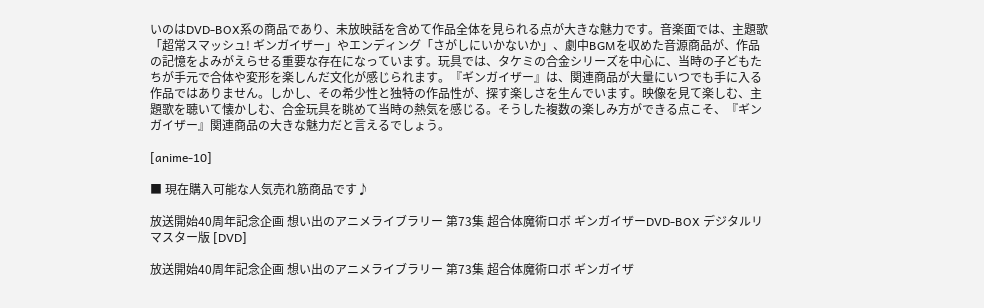いのはDVD-BOX系の商品であり、未放映話を含めて作品全体を見られる点が大きな魅力です。音楽面では、主題歌「超常スマッシュ! ギンガイザー」やエンディング「さがしにいかないか」、劇中BGMを収めた音源商品が、作品の記憶をよみがえらせる重要な存在になっています。玩具では、タケミの合金シリーズを中心に、当時の子どもたちが手元で合体や変形を楽しんだ文化が感じられます。『ギンガイザー』は、関連商品が大量にいつでも手に入る作品ではありません。しかし、その希少性と独特の作品性が、探す楽しさを生んでいます。映像を見て楽しむ、主題歌を聴いて懐かしむ、合金玩具を眺めて当時の熱気を感じる。そうした複数の楽しみ方ができる点こそ、『ギンガイザー』関連商品の大きな魅力だと言えるでしょう。

[anime-10]

■ 現在購入可能な人気売れ筋商品です♪

放送開始40周年記念企画 想い出のアニメライブラリー 第73集 超合体魔術ロボ ギンガイザーDVD-BOX デジタルリマスター版 [DVD]

放送開始40周年記念企画 想い出のアニメライブラリー 第73集 超合体魔術ロボ ギンガイザ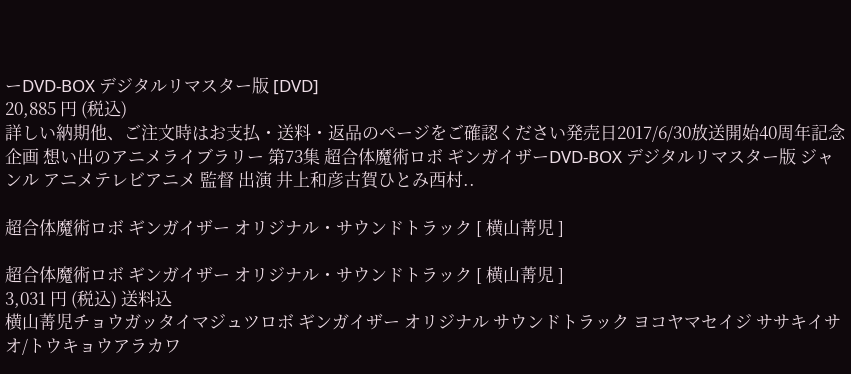ーDVD-BOX デジタルリマスター版 [DVD]
20,885 円 (税込)
詳しい納期他、ご注文時はお支払・送料・返品のページをご確認ください発売日2017/6/30放送開始40周年記念企画 想い出のアニメライブラリー 第73集 超合体魔術ロボ ギンガイザーDVD-BOX デジタルリマスター版 ジャンル アニメテレビアニメ 監督 出演 井上和彦古賀ひとみ西村..

超合体魔術ロボ ギンガイザー オリジナル・サウンドトラック [ 横山菁児 ]

超合体魔術ロボ ギンガイザー オリジナル・サウンドトラック [ 横山菁児 ]
3,031 円 (税込) 送料込
横山菁児チョウガッタイマジュツロボ ギンガイザー オリジナル サウンドトラック ヨコヤマセイジ ササキイサオ/トウキョウアラカワ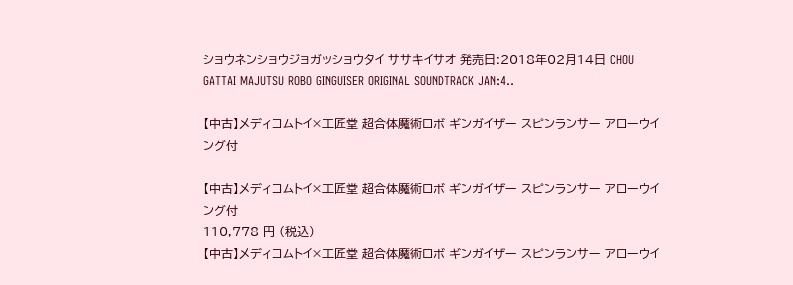ショウネンショウジョガッショウタイ ササキイサオ 発売日:2018年02月14日 CHOU GATTAI MAJUTSU ROBO GINGUISER ORIGINAL SOUNDTRACK JAN:4..

【中古】メディコムトイ×工匠堂 超合体魔術ロボ ギンガイザー スピンランサー アローウイング付

【中古】メディコムトイ×工匠堂 超合体魔術ロボ ギンガイザー スピンランサー アローウイング付
110,778 円 (税込)
【中古】メディコムトイ×工匠堂 超合体魔術ロボ ギンガイザー スピンランサー アローウイ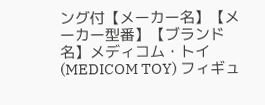ング付【メーカー名】【メーカー型番】【ブランド名】メディコム・トイ(MEDICOM TOY) フィギュ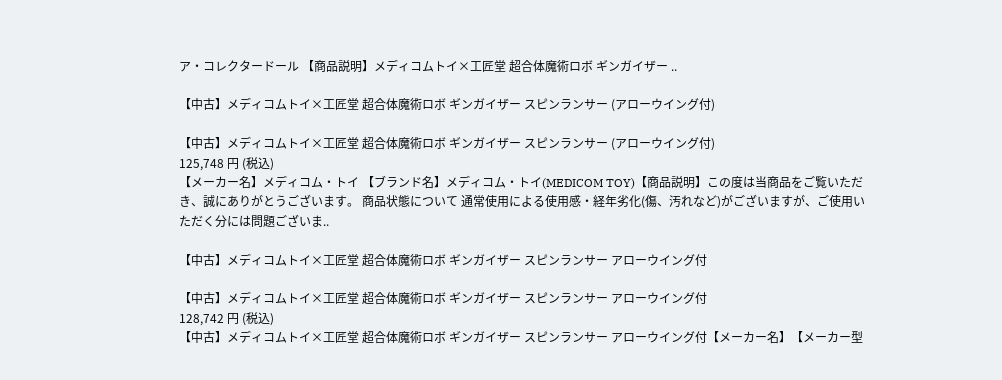ア・コレクタードール 【商品説明】メディコムトイ×工匠堂 超合体魔術ロボ ギンガイザー ..

【中古】メディコムトイ×工匠堂 超合体魔術ロボ ギンガイザー スピンランサー (アローウイング付)

【中古】メディコムトイ×工匠堂 超合体魔術ロボ ギンガイザー スピンランサー (アローウイング付)
125,748 円 (税込)
【メーカー名】メディコム・トイ 【ブランド名】メディコム・トイ(MEDICOM TOY)【商品説明】この度は当商品をご覧いただき、誠にありがとうございます。 商品状態について 通常使用による使用感・経年劣化(傷、汚れなど)がございますが、ご使用いただく分には問題ございま..

【中古】メディコムトイ×工匠堂 超合体魔術ロボ ギンガイザー スピンランサー アローウイング付

【中古】メディコムトイ×工匠堂 超合体魔術ロボ ギンガイザー スピンランサー アローウイング付
128,742 円 (税込)
【中古】メディコムトイ×工匠堂 超合体魔術ロボ ギンガイザー スピンランサー アローウイング付【メーカー名】【メーカー型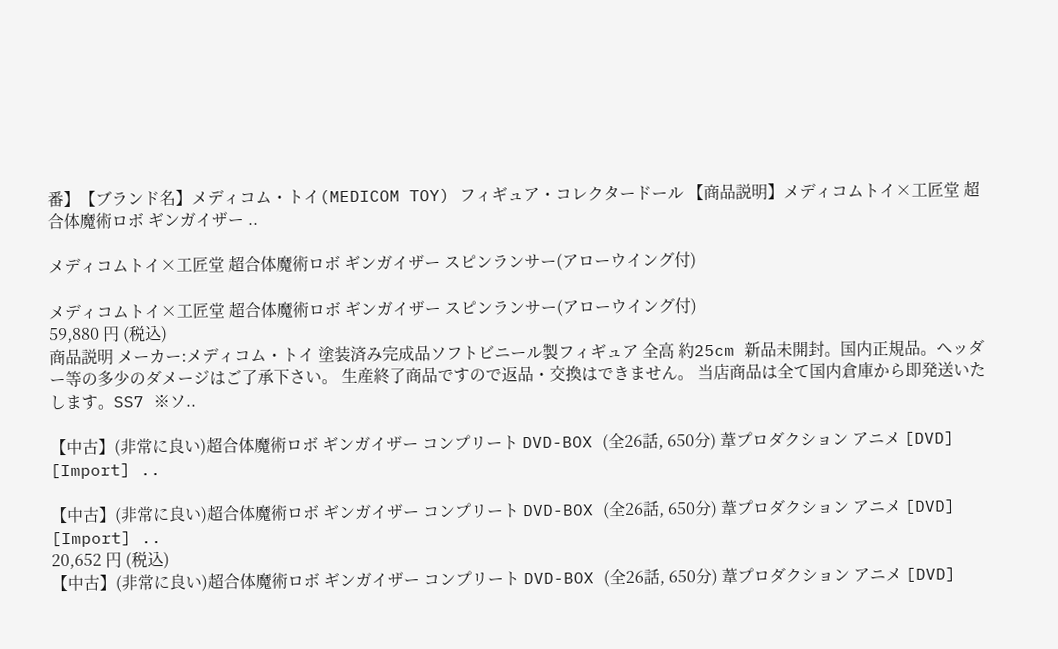番】【ブランド名】メディコム・トイ(MEDICOM TOY) フィギュア・コレクタードール 【商品説明】メディコムトイ×工匠堂 超合体魔術ロボ ギンガイザー ..

メディコムトイ×工匠堂 超合体魔術ロボ ギンガイザー スピンランサー(アローウイング付)

メディコムトイ×工匠堂 超合体魔術ロボ ギンガイザー スピンランサー(アローウイング付)
59,880 円 (税込)
商品説明 メーカー:メディコム・トイ 塗装済み完成品ソフトビニール製フィギュア 全高 約25cm 新品未開封。国内正規品。ヘッダー等の多少のダメージはご了承下さい。 生産終了商品ですので返品・交換はできません。 当店商品は全て国内倉庫から即発送いたします。SS7 ※ソ..

【中古】(非常に良い)超合体魔術ロボ ギンガイザー コンプリート DVD-BOX (全26話, 650分) 葦プロダクション アニメ [DVD] [Import] ..

【中古】(非常に良い)超合体魔術ロボ ギンガイザー コンプリート DVD-BOX (全26話, 650分) 葦プロダクション アニメ [DVD] [Import] ..
20,652 円 (税込)
【中古】(非常に良い)超合体魔術ロボ ギンガイザー コンプリート DVD-BOX (全26話, 650分) 葦プロダクション アニメ [DVD]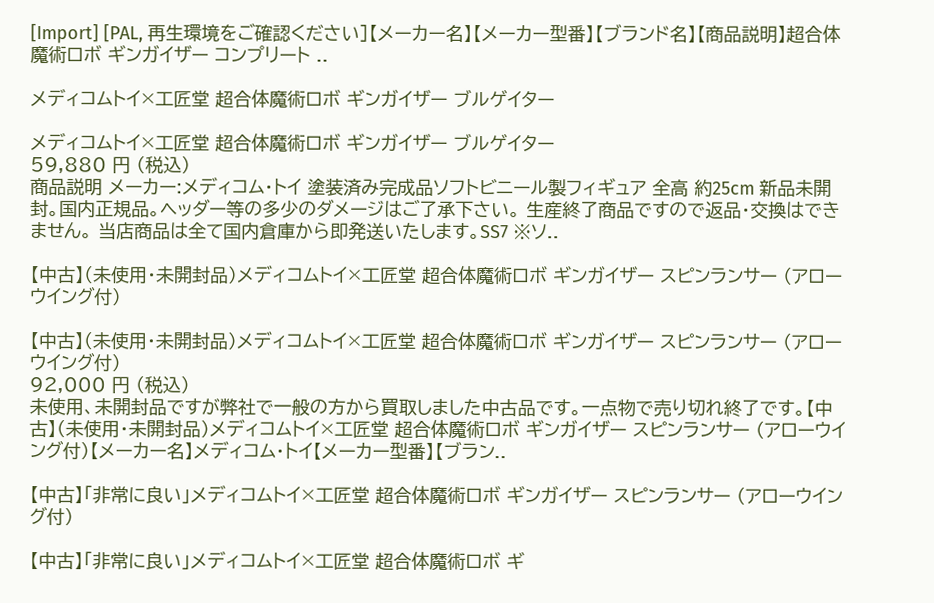[Import] [PAL, 再生環境をご確認ください]【メーカー名】【メーカー型番】【ブランド名】【商品説明】超合体魔術ロボ ギンガイザー コンプリート ..

メディコムトイ×工匠堂 超合体魔術ロボ ギンガイザー ブルゲイター

メディコムトイ×工匠堂 超合体魔術ロボ ギンガイザー ブルゲイター
59,880 円 (税込)
商品説明 メーカー:メディコム・トイ 塗装済み完成品ソフトビニール製フィギュア 全高 約25cm 新品未開封。国内正規品。ヘッダー等の多少のダメージはご了承下さい。 生産終了商品ですので返品・交換はできません。 当店商品は全て国内倉庫から即発送いたします。SS7 ※ソ..

【中古】(未使用・未開封品)メディコムトイ×工匠堂 超合体魔術ロボ ギンガイザー スピンランサー (アローウイング付)

【中古】(未使用・未開封品)メディコムトイ×工匠堂 超合体魔術ロボ ギンガイザー スピンランサー (アローウイング付)
92,000 円 (税込)
未使用、未開封品ですが弊社で一般の方から買取しました中古品です。一点物で売り切れ終了です。【中古】(未使用・未開封品)メディコムトイ×工匠堂 超合体魔術ロボ ギンガイザー スピンランサー (アローウイング付)【メーカー名】メディコム・トイ【メーカー型番】【ブラン..

【中古】「非常に良い」メディコムトイ×工匠堂 超合体魔術ロボ ギンガイザー スピンランサー (アローウイング付)

【中古】「非常に良い」メディコムトイ×工匠堂 超合体魔術ロボ ギ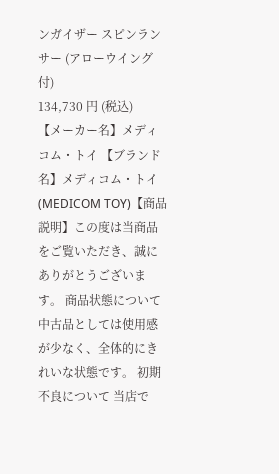ンガイザー スピンランサー (アローウイング付)
134,730 円 (税込)
【メーカー名】メディコム・トイ 【ブランド名】メディコム・トイ(MEDICOM TOY)【商品説明】この度は当商品をご覧いただき、誠にありがとうございます。 商品状態について 中古品としては使用感が少なく、全体的にきれいな状態です。 初期不良について 当店で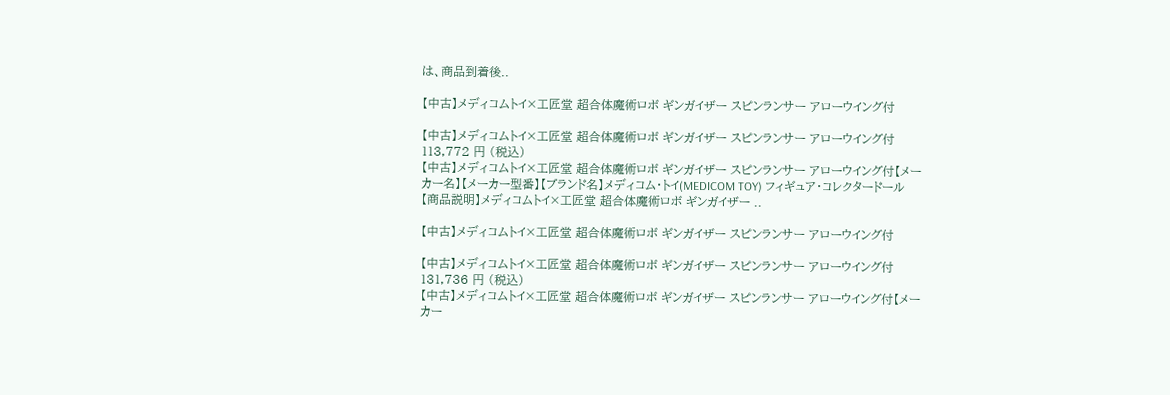は、商品到着後..

【中古】メディコムトイ×工匠堂 超合体魔術ロボ ギンガイザー スピンランサー アローウイング付

【中古】メディコムトイ×工匠堂 超合体魔術ロボ ギンガイザー スピンランサー アローウイング付
113,772 円 (税込)
【中古】メディコムトイ×工匠堂 超合体魔術ロボ ギンガイザー スピンランサー アローウイング付【メーカー名】【メーカー型番】【ブランド名】メディコム・トイ(MEDICOM TOY) フィギュア・コレクタードール 【商品説明】メディコムトイ×工匠堂 超合体魔術ロボ ギンガイザー ..

【中古】メディコムトイ×工匠堂 超合体魔術ロボ ギンガイザー スピンランサー アローウイング付

【中古】メディコムトイ×工匠堂 超合体魔術ロボ ギンガイザー スピンランサー アローウイング付
131,736 円 (税込)
【中古】メディコムトイ×工匠堂 超合体魔術ロボ ギンガイザー スピンランサー アローウイング付【メーカー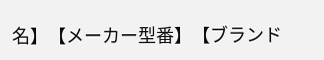名】【メーカー型番】【ブランド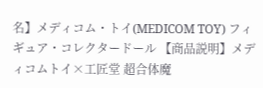名】メディコム・トイ(MEDICOM TOY) フィギュア・コレクタードール 【商品説明】メディコムトイ×工匠堂 超合体魔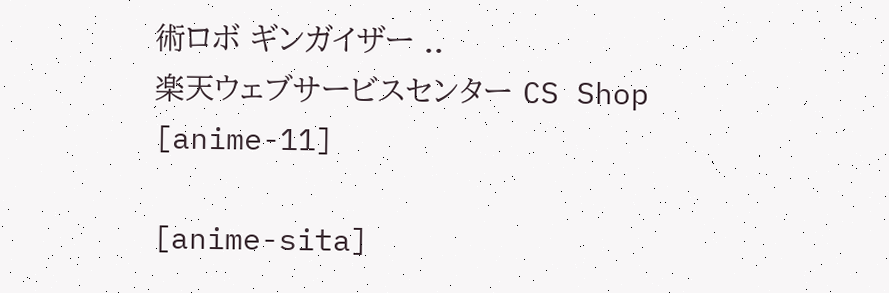術ロボ ギンガイザー ..
楽天ウェブサービスセンター CS Shop
[anime-11]

[anime-sita]